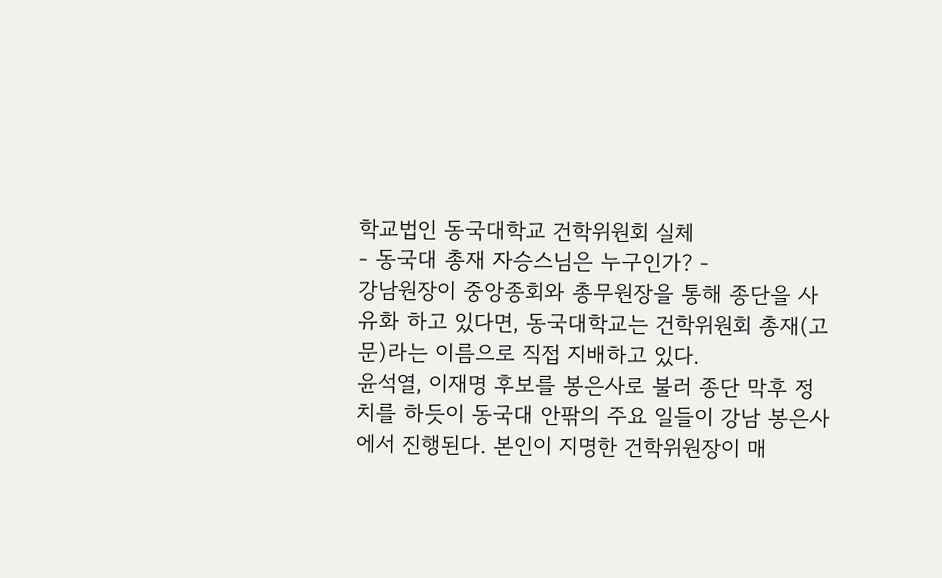학교법인 동국대학교 건학위원회 실체
- 동국대 총재 자승스님은 누구인가? -
강남원장이 중앙종회와 총무원장을 통해 종단을 사유화 하고 있다면, 동국대학교는 건학위원회 총재(고문)라는 이름으로 직접 지배하고 있다.
윤석열, 이재명 후보를 봉은사로 불러 종단 막후 정치를 하듯이 동국대 안팎의 주요 일들이 강남 봉은사에서 진행된다. 본인이 지명한 건학위원장이 매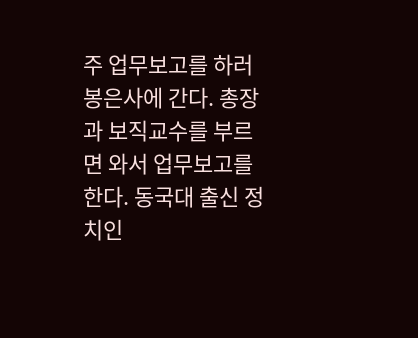주 업무보고를 하러 봉은사에 간다. 총장과 보직교수를 부르면 와서 업무보고를 한다. 동국대 출신 정치인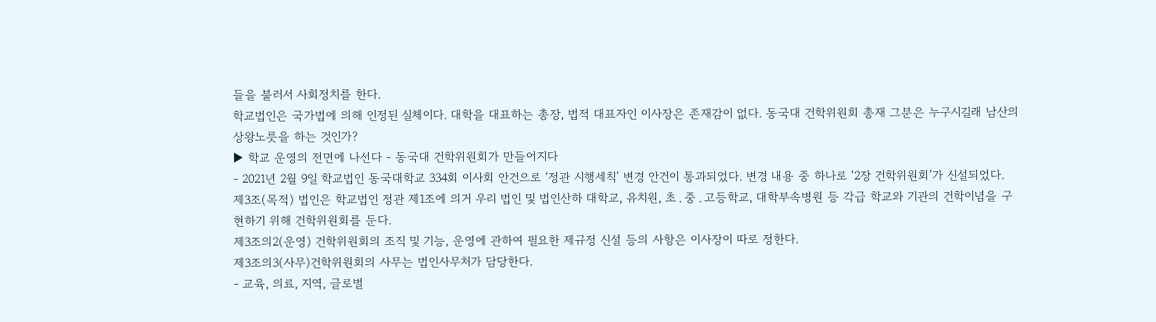들을 불러서 사회정치를 한다.
학교법인은 국가법에 의해 인정된 실체이다. 대학을 대표하는 총장, 법적 대표자인 이사장은 존재감이 없다. 동국대 건학위원회 총재 그분은 누구시길래 남산의 상왕노릇을 하는 것인가?
▶ 학교 운영의 전면에 나선다 - 동국대 건학위원회가 만들어지다
- 2021년 2월 9일 학교법인 동국대학교 334회 이사회 안건으로 ‘정관 시행세칙’ 변경 안건이 통과되었다. 변경 내용 중 하나로 ‘2장 건학위원회’가 신설되었다.
제3조(목적) 법인은 학교법인 정관 제1조에 의거 우리 법인 및 법인산하 대학교, 유치원, 초․중․고등학교, 대학부속병원 등 각급 학교와 기관의 건학이념을 구현하기 위해 건학위원회를 둔다.
제3조의2(운영) 건학위원회의 조직 및 기능, 운영에 관하여 필요한 제규정 신설 등의 사항은 이사장이 따로 정한다.
제3조의3(사무)건학위원회의 사무는 법인사무처가 담당한다.
- 교육, 의료, 지역, 글로벌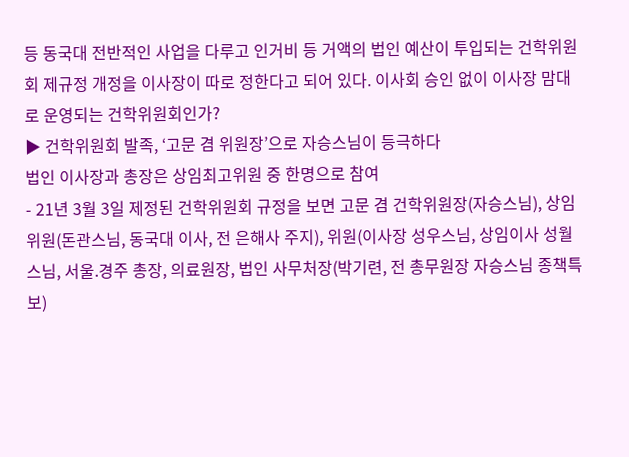등 동국대 전반적인 사업을 다루고 인거비 등 거액의 법인 예산이 투입되는 건학위원회 제규정 개정을 이사장이 따로 정한다고 되어 있다. 이사회 승인 없이 이사장 맘대로 운영되는 건학위원회인가?
▶ 건학위원회 발족, ‘고문 겸 위원장’으로 자승스님이 등극하다
법인 이사장과 총장은 상임최고위원 중 한명으로 참여
- 21년 3월 3일 제정된 건학위원회 규정을 보면 고문 겸 건학위원장(자승스님), 상임위원(돈관스님, 동국대 이사, 전 은해사 주지), 위원(이사장 성우스님, 상임이사 성월스님, 서울.경주 총장, 의료원장, 법인 사무처장(박기련, 전 총무원장 자승스님 종책특보)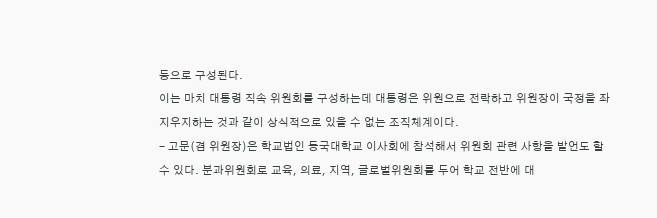등으로 구성된다.
이는 마치 대통령 직속 위원회를 구성하는데 대통령은 위원으로 전락하고 위원장이 국정을 좌지우지하는 것과 같이 상식적으로 있을 수 없는 조직체계이다.
- 고문(겸 위원장)은 학교법인 동국대학교 이사회에 참석해서 위원회 관련 사항을 발언도 할 수 있다. 분과위원회로 교육, 의료, 지역, 글로벌위원회를 두어 학교 전반에 대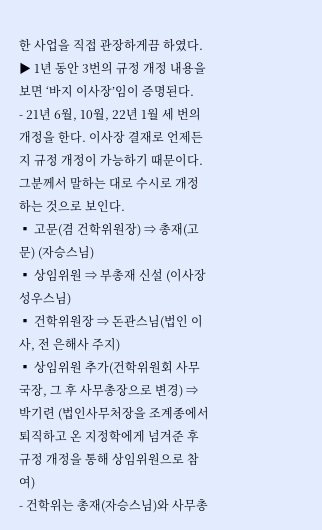한 사업을 직접 관장하게끔 하였다.
▶ 1년 동안 3번의 규정 개정 내용을 보면 ‘바지 이사장’임이 증명된다.
- 21년 6월, 10월, 22년 1월 세 번의 개정을 한다. 이사장 결재로 언제든지 규정 개정이 가능하기 때문이다. 그분께서 말하는 대로 수시로 개정하는 것으로 보인다.
▪ 고문(겸 건학위원장) ⇒ 총재(고문) (자승스님)
▪ 상임위원 ⇒ 부총재 신설 (이사장 성우스님)
▪ 건학위원장 ⇒ 돈관스님(법인 이사, 전 은해사 주지)
▪ 상임위원 추가(건학위원회 사무국장, 그 후 사무총장으로 변경) ⇒ 박기련 (법인사무처장을 조계종에서 퇴직하고 온 지정학에게 넘겨준 후 규정 개정을 통해 상임위원으로 참여)
- 건학위는 총재(자승스님)와 사무총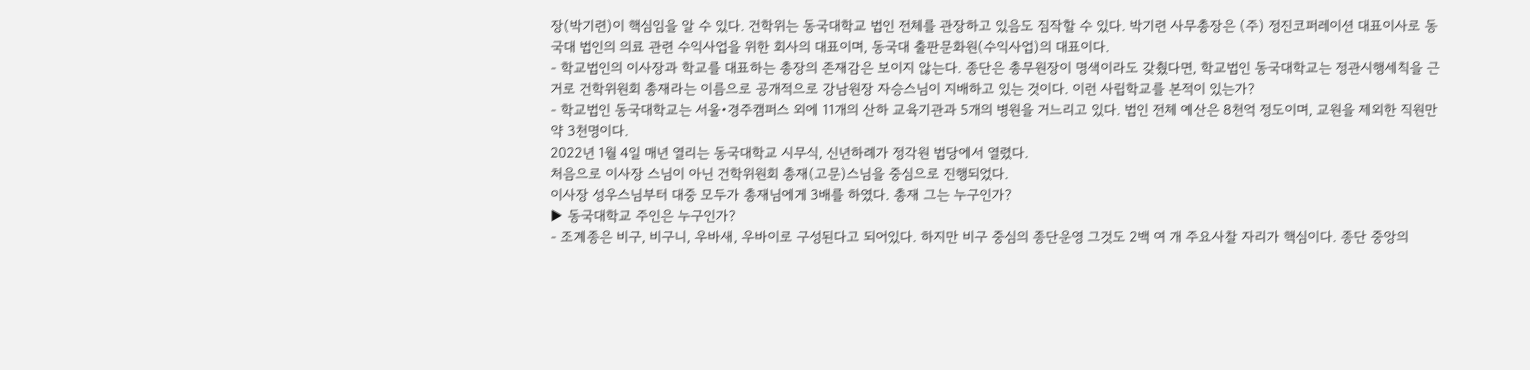장(박기련)이 핵심임을 알 수 있다. 건학위는 동국대학교 법인 전체를 관장하고 있음도 짐작할 수 있다. 박기련 사무총장은 (주) 정진코퍼레이션 대표이사로 동국대 법인의 의료 관련 수익사업을 위한 회사의 대표이며, 동국대 출판문화원(수익사업)의 대표이다.
- 학교법인의 이사장과 학교를 대표하는 총장의 존재감은 보이지 않는다. 종단은 총무원장이 명색이라도 갖췄다면, 학교법인 동국대학교는 정관시행세칙을 근거로 건학위원회 총재라는 이름으로 공개적으로 강남원장 자승스님이 지배하고 있는 것이다. 이런 사립학교를 본적이 있는가?
- 학교법인 동국대학교는 서울•경주캠퍼스 외에 11개의 산하 교육기관과 5개의 병원을 거느리고 있다. 법인 전체 예산은 8천억 정도이며, 교원을 제외한 직원만 약 3천명이다.
2022년 1월 4일 매년 열리는 동국대학교 시무식, 신년하례가 정각원 법당에서 열렸다.
처음으로 이사장 스님이 아닌 건학위원회 총재(고문)스님을 중심으로 진행되었다.
이사장 성우스님부터 대중 모두가 총재님에게 3배를 하였다. 총재 그는 누구인가?
▶ 동국대학교 주인은 누구인가?
- 조계종은 비구, 비구니, 우바새, 우바이로 구성된다고 되어있다. 하지만 비구 중심의 종단운영 그것도 2백 여 개 주요사찰 자리가 핵심이다. 종단 중앙의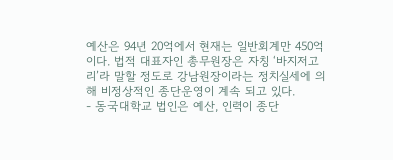예산은 94년 20억에서 현재는 일반회계만 450억이다. 법적 대표자인 총무원장은 자칭 ‘바지저고리’라 말할 정도로 강남원장이라는 정치실세에 의해 비정상적인 종단운영이 계속 되고 있다.
- 동국대학교 법인은 예산, 인력이 종단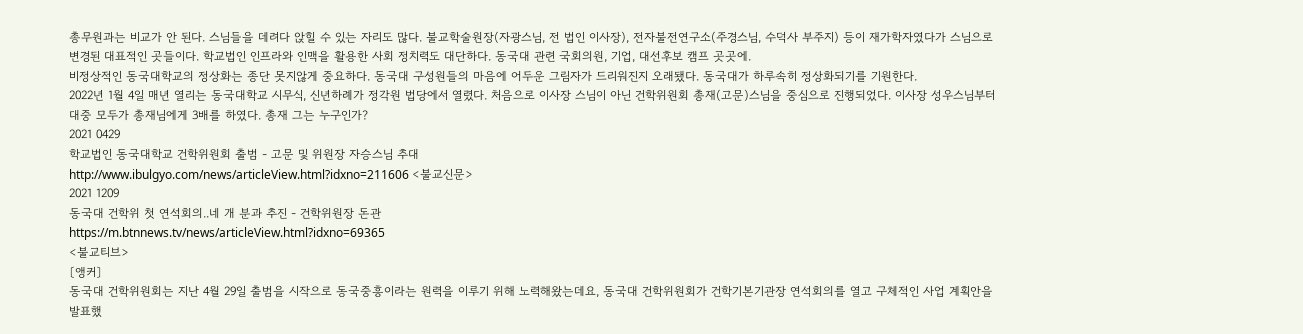총무원과는 비교가 안 된다. 스님들을 데려다 앉힐 수 있는 자리도 많다. 불교학술원장(자광스님, 전 법인 이사장), 전자불전연구소(주경스님, 수덕사 부주지) 등이 재가학자였다가 스님으로 변경된 대표적인 곳들이다. 학교법인 인프라와 인맥을 활용한 사회 정치력도 대단하다. 동국대 관련 국회의원, 기업, 대선후보 캠프 곳곳에.
비정상적인 동국대학교의 정상화는 종단 못지않게 중요하다. 동국대 구성원들의 마음에 어두운 그림자가 드리워진지 오래됐다. 동국대가 하루속히 정상화되기를 기원한다.
2022년 1월 4일 매년 열리는 동국대학교 시무식, 신년하례가 정각원 법당에서 열렸다. 처음으로 이사장 스님이 아닌 건학위원회 총재(고문)스님을 중심으로 진행되었다. 이사장 성우스님부터 대중 모두가 총재님에게 3배를 하였다. 총재 그는 누구인가?
2021 0429
학교법인 동국대학교 건학위원회 출범 - 고문 및 위원장 자승스님 추대
http://www.ibulgyo.com/news/articleView.html?idxno=211606 <불교신문>
2021 1209
동국대 건학위 첫 연석회의..네 개 분과 추진 - 건학위원장 돈관
https://m.btnnews.tv/news/articleView.html?idxno=69365
<불교티브>
〔앵커〕
동국대 건학위원회는 지난 4월 29일 출범을 시작으로 동국중흥이라는 원력을 이루기 위해 노력해왔는데요, 동국대 건학위원회가 건학기본기관장 연석회의를 열고 구체적인 사업 계획안을 발표했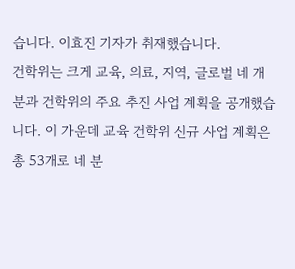습니다. 이효진 기자가 취재했습니다.
건학위는 크게 교육, 의료, 지역, 글로벌 네 개 분과 건학위의 주요 추진 사업 계획을 공개했습니다. 이 가운데 교육 건학위 신규 사업 계획은 총 53개로 네 분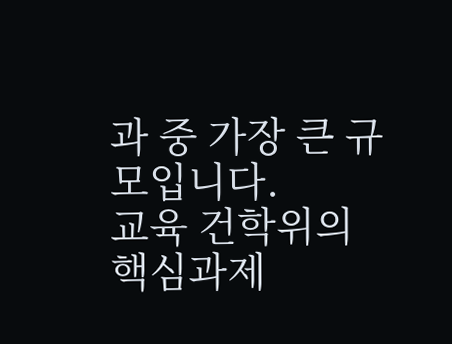과 중 가장 큰 규모입니다.
교육 건학위의 핵심과제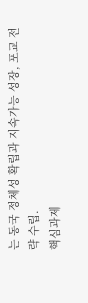는 동국 정체성 확립과 지속가능 성장, 포교 전략 수립.
핵심과제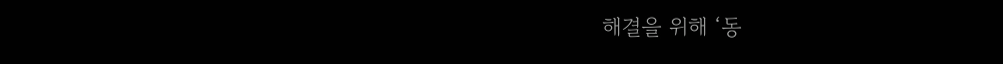해결을 위해 ‘동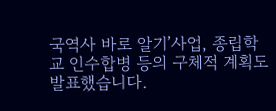국역사 바로 알기’사업, 종립학교 인수합병 등의 구체적 계획도 발표했습니다.